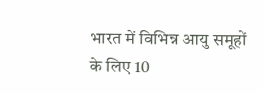भारत में विभिन्न आयु समूहों के लिए 10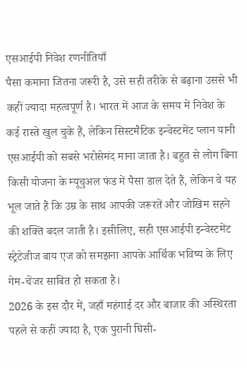एसआईपी निवेश रणनीतियाँ
पैसा कमाना जितना जरूरी है, उसे सही तरीके से बढ़ाना उससे भी कहीं ज्यादा महत्वपूर्ण है। भारत में आज के समय में निवेश के कई रास्ते खुल चुके हैं, लेकिन सिस्टमैटिक इन्वेस्टमेंट प्लान यानी एसआईपी को सबसे भरोसेमंद माना जाता है। बहुत से लोग बिना किसी योजना के म्यूचुअल फंड में पैसा डाल देते हैं, लेकिन वे यह भूल जाते हैं कि उम्र के साथ आपकी जरूरतें और जोखिम सहने की शक्ति बदल जाती है। इसीलिए, सही एसआईपी इन्वेस्टमेंट स्ट्रेटेजीज बाय एज को समझना आपके आर्थिक भविष्य के लिए गेम-चेंजर साबित हो सकता है।
2026 के इस दौर में, जहाँ महंगाई दर और बाजार की अस्थिरता पहले से कहीं ज्यादा है, एक पुरानी घिसी-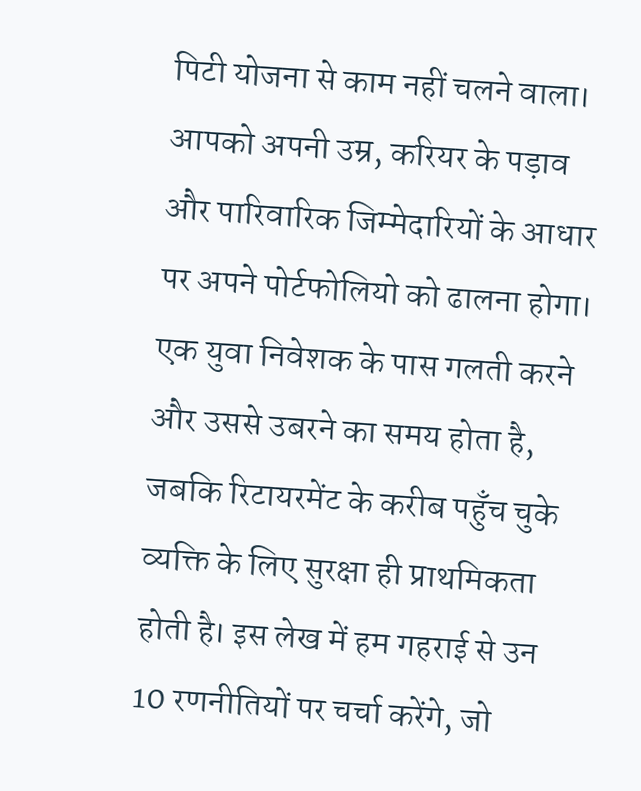पिटी योजना से काम नहीं चलने वाला। आपको अपनी उम्र, करियर के पड़ाव और पारिवारिक जिम्मेदारियों के आधार पर अपने पोर्टफोलियो को ढालना होगा। एक युवा निवेशक के पास गलती करने और उससे उबरने का समय होता है, जबकि रिटायरमेंट के करीब पहुँच चुके व्यक्ति के लिए सुरक्षा ही प्राथमिकता होती है। इस लेख में हम गहराई से उन 10 रणनीतियों पर चर्चा करेंगे, जो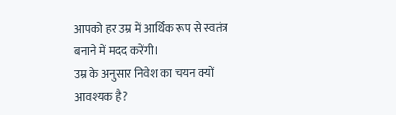आपको हर उम्र में आर्थिक रूप से स्वतंत्र बनाने में मदद करेंगी।
उम्र के अनुसार निवेश का चयन क्यों आवश्यक है?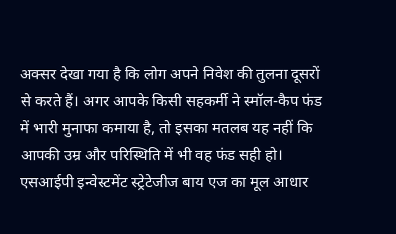अक्सर देखा गया है कि लोग अपने निवेश की तुलना दूसरों से करते हैं। अगर आपके किसी सहकर्मी ने स्मॉल-कैप फंड में भारी मुनाफा कमाया है, तो इसका मतलब यह नहीं कि आपकी उम्र और परिस्थिति में भी वह फंड सही हो। एसआईपी इन्वेस्टमेंट स्ट्रेटेजीज बाय एज का मूल आधार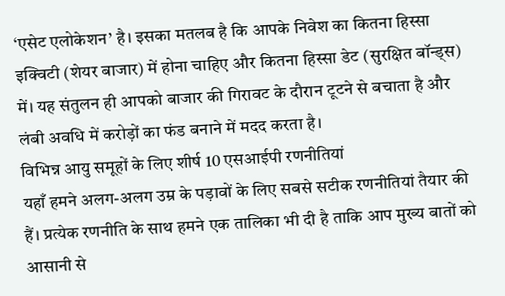‘एसेट एलोकेशन’ है। इसका मतलब है कि आपके निवेश का कितना हिस्सा इक्विटी (शेयर बाजार) में होना चाहिए और कितना हिस्सा डेट (सुरक्षित बॉन्ड्स) में। यह संतुलन ही आपको बाजार की गिरावट के दौरान टूटने से बचाता है और लंबी अवधि में करोड़ों का फंड बनाने में मदद करता है।
विभिन्न आयु समूहों के लिए शीर्ष 10 एसआईपी रणनीतियां
यहाँ हमने अलग-अलग उम्र के पड़ावों के लिए सबसे सटीक रणनीतियां तैयार की हैं। प्रत्येक रणनीति के साथ हमने एक तालिका भी दी है ताकि आप मुख्य बातों को आसानी से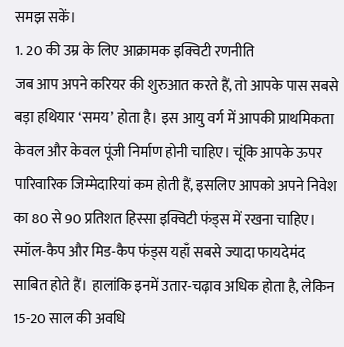समझ सकें।
1. 20 की उम्र के लिए आक्रामक इक्विटी रणनीति
जब आप अपने करियर की शुरुआत करते हैं, तो आपके पास सबसे बड़ा हथियार ‘समय’ होता है। इस आयु वर्ग में आपकी प्राथमिकता केवल और केवल पूंजी निर्माण होनी चाहिए। चूंकि आपके ऊपर पारिवारिक जिम्मेदारियां कम होती हैं, इसलिए आपको अपने निवेश का 80 से 90 प्रतिशत हिस्सा इक्विटी फंड्स में रखना चाहिए। स्मॉल-कैप और मिड-कैप फंड्स यहाँ सबसे ज्यादा फायदेमंद साबित होते हैं। हालांकि इनमें उतार-चढ़ाव अधिक होता है, लेकिन 15-20 साल की अवधि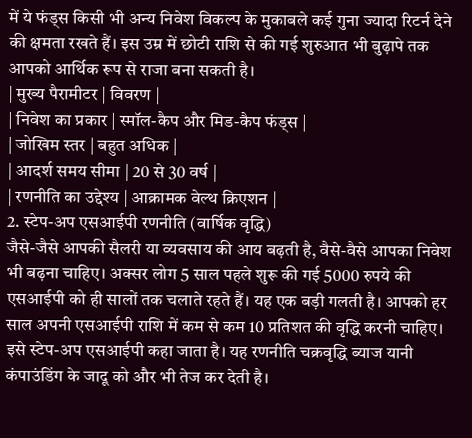में ये फंड्स किसी भी अन्य निवेश विकल्प के मुकाबले कई गुना ज्यादा रिटर्न देने की क्षमता रखते हैं। इस उम्र में छोटी राशि से की गई शुरुआत भी बुढ़ापे तक आपको आर्थिक रूप से राजा बना सकती है।
| मुख्य पैरामीटर | विवरण |
| निवेश का प्रकार | स्मॉल-कैप और मिड-कैप फंड्स |
| जोखिम स्तर | बहुत अधिक |
| आदर्श समय सीमा | 20 से 30 वर्ष |
| रणनीति का उद्देश्य | आक्रामक वेल्थ क्रिएशन |
2. स्टेप-अप एसआईपी रणनीति (वार्षिक वृद्धि)
जैसे-जैसे आपकी सैलरी या व्यवसाय की आय बढ़ती है, वैसे-वैसे आपका निवेश भी बढ़ना चाहिए। अक्सर लोग 5 साल पहले शुरू की गई 5000 रुपये की एसआईपी को ही सालों तक चलाते रहते हैं। यह एक बड़ी गलती है। आपको हर साल अपनी एसआईपी राशि में कम से कम 10 प्रतिशत की वृद्धि करनी चाहिए। इसे स्टेप-अप एसआईपी कहा जाता है। यह रणनीति चक्रवृद्धि ब्याज यानी कंपाउंडिंग के जादू को और भी तेज कर देती है।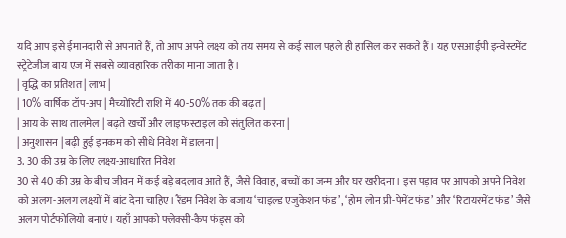यदि आप इसे ईमानदारी से अपनाते हैं, तो आप अपने लक्ष्य को तय समय से कई साल पहले ही हासिल कर सकते हैं। यह एसआईपी इन्वेस्टमेंट स्ट्रेटेजीज बाय एज में सबसे व्यावहारिक तरीका माना जाता है।
| वृद्धि का प्रतिशत | लाभ |
| 10% वार्षिक टॉप-अप | मैच्योरिटी राशि में 40-50% तक की बढ़त |
| आय के साथ तालमेल | बढ़ते खर्चों और लाइफस्टाइल को संतुलित करना |
| अनुशासन | बढ़ी हुई इनकम को सीधे निवेश में डालना |
3. 30 की उम्र के लिए लक्ष्य-आधारित निवेश
30 से 40 की उम्र के बीच जीवन में कई बड़े बदलाव आते हैं, जैसे विवाह, बच्चों का जन्म और घर खरीदना। इस पड़ाव पर आपको अपने निवेश को अलग-अलग लक्ष्यों में बांट देना चाहिए। रैंडम निवेश के बजाय ‘चाइल्ड एजुकेशन फंड’, ‘होम लोन प्री-पेमेंट फंड’ और ‘रिटायरमेंट फंड’ जैसे अलग पोर्टफोलियो बनाएं। यहाँ आपको फ्लेक्सी-कैप फंड्स को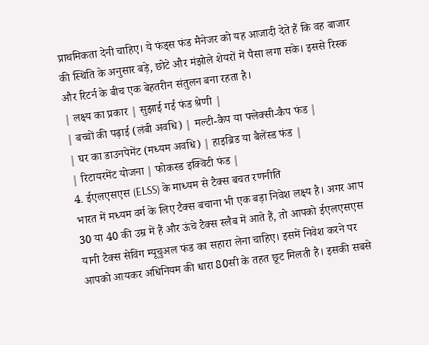प्राथमिकता देनी चाहिए। ये फंड्स फंड मैनेजर को यह आजादी देते हैं कि वह बाजार की स्थिति के अनुसार बड़े, छोटे और मंझोले शेयरों में पैसा लगा सके। इससे रिस्क और रिटर्न के बीच एक बेहतरीन संतुलन बना रहता है।
| लक्ष्य का प्रकार | सुझाई गई फंड श्रेणी |
| बच्चों की पढ़ाई (लंबी अवधि) | मल्टी-कैप या फ्लेक्सी-कैप फंड |
| घर का डाउनपेमेंट (मध्यम अवधि) | हाइब्रिड या बैलेंस्ड फंड |
| रिटायरमेंट योजना | फोकस्ड इक्विटी फंड |
4. ईएलएसएस (ELSS) के माध्यम से टैक्स बचत रणनीति
भारत में मध्यम वर्ग के लिए टैक्स बचाना भी एक बड़ा निवेश लक्ष्य है। अगर आप 30 या 40 की उम्र में हैं और ऊंचे टैक्स स्लैब में आते हैं, तो आपको ईएलएसएस यानी टैक्स सेविंग म्यूचुअल फंड का सहारा लेना चाहिए। इसमें निवेश करने पर आपको आयकर अधिनियम की धारा 80सी के तहत छूट मिलती है। इसकी सबसे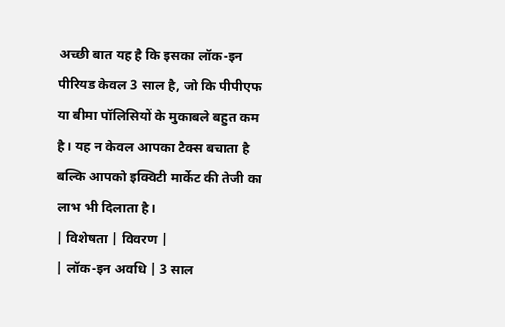अच्छी बात यह है कि इसका लॉक-इन पीरियड केवल 3 साल है, जो कि पीपीएफ या बीमा पॉलिसियों के मुकाबले बहुत कम है। यह न केवल आपका टैक्स बचाता है बल्कि आपको इक्विटी मार्केट की तेजी का लाभ भी दिलाता है।
| विशेषता | विवरण |
| लॉक-इन अवधि | 3 साल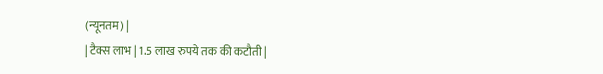(न्यूनतम) |
| टैक्स लाभ | 1.5 लाख रुपये तक की कटौती |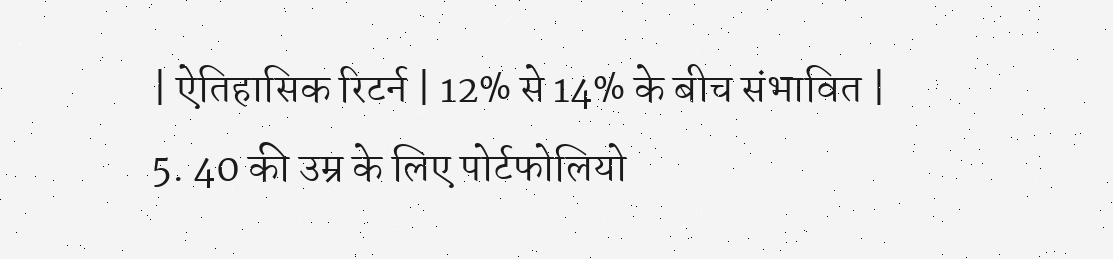| ऐतिहासिक रिटर्न | 12% से 14% के बीच संभावित |
5. 40 की उम्र के लिए पोर्टफोलियो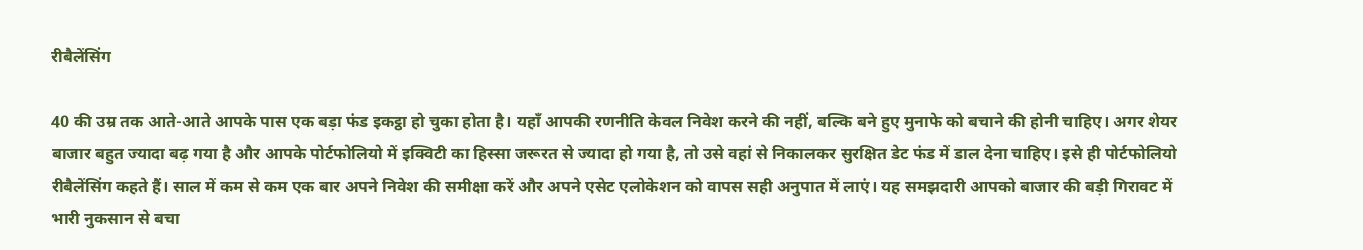रीबैलेंसिंग

40 की उम्र तक आते-आते आपके पास एक बड़ा फंड इकट्ठा हो चुका होता है। यहाँ आपकी रणनीति केवल निवेश करने की नहीं, बल्कि बने हुए मुनाफे को बचाने की होनी चाहिए। अगर शेयर बाजार बहुत ज्यादा बढ़ गया है और आपके पोर्टफोलियो में इक्विटी का हिस्सा जरूरत से ज्यादा हो गया है, तो उसे वहां से निकालकर सुरक्षित डेट फंड में डाल देना चाहिए। इसे ही पोर्टफोलियो रीबैलेंसिंग कहते हैं। साल में कम से कम एक बार अपने निवेश की समीक्षा करें और अपने एसेट एलोकेशन को वापस सही अनुपात में लाएं। यह समझदारी आपको बाजार की बड़ी गिरावट में भारी नुकसान से बचा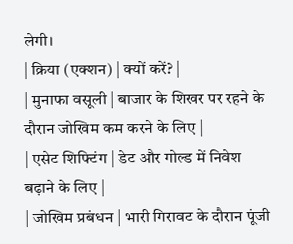लेगी।
| क्रिया (एक्शन) | क्यों करें? |
| मुनाफा वसूली | बाजार के शिखर पर रहने के दौरान जोखिम कम करने के लिए |
| एसेट शिफ्टिंग | डेट और गोल्ड में निवेश बढ़ाने के लिए |
| जोखिम प्रबंधन | भारी गिरावट के दौरान पूंजी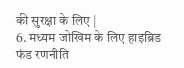की सुरक्षा के लिए |
6. मध्यम जोखिम के लिए हाइब्रिड फंड रणनीति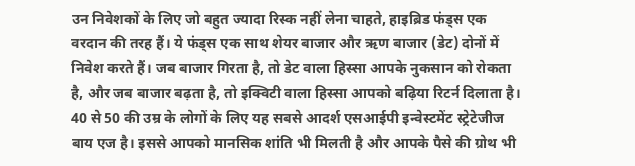उन निवेशकों के लिए जो बहुत ज्यादा रिस्क नहीं लेना चाहते, हाइब्रिड फंड्स एक वरदान की तरह हैं। ये फंड्स एक साथ शेयर बाजार और ऋण बाजार (डेट) दोनों में निवेश करते हैं। जब बाजार गिरता है, तो डेट वाला हिस्सा आपके नुकसान को रोकता है, और जब बाजार बढ़ता है, तो इक्विटी वाला हिस्सा आपको बढ़िया रिटर्न दिलाता है। 40 से 50 की उम्र के लोगों के लिए यह सबसे आदर्श एसआईपी इन्वेस्टमेंट स्ट्रेटेजीज बाय एज है। इससे आपको मानसिक शांति भी मिलती है और आपके पैसे की ग्रोथ भी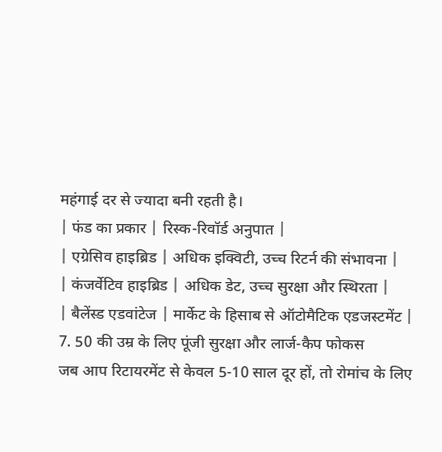महंगाई दर से ज्यादा बनी रहती है।
| फंड का प्रकार | रिस्क-रिवॉर्ड अनुपात |
| एग्रेसिव हाइब्रिड | अधिक इक्विटी, उच्च रिटर्न की संभावना |
| कंजर्वेटिव हाइब्रिड | अधिक डेट, उच्च सुरक्षा और स्थिरता |
| बैलेंस्ड एडवांटेज | मार्केट के हिसाब से ऑटोमैटिक एडजस्टमेंट |
7. 50 की उम्र के लिए पूंजी सुरक्षा और लार्ज-कैप फोकस
जब आप रिटायरमेंट से केवल 5-10 साल दूर हों, तो रोमांच के लिए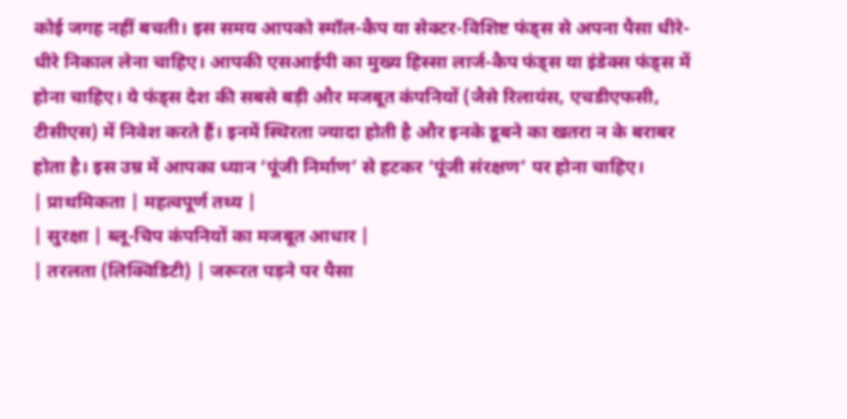कोई जगह नहीं बचती। इस समय आपको स्मॉल-कैप या सेक्टर-विशिष्ट फंड्स से अपना पैसा धीरे-धीरे निकाल लेना चाहिए। आपकी एसआईपी का मुख्य हिस्सा लार्ज-कैप फंड्स या इंडेक्स फंड्स में होना चाहिए। ये फंड्स देश की सबसे बड़ी और मजबूत कंपनियों (जैसे रिलायंस, एचडीएफसी, टीसीएस) में निवेश करते हैं। इनमें स्थिरता ज्यादा होती है और इनके डूबने का खतरा न के बराबर होता है। इस उम्र में आपका ध्यान ‘पूंजी निर्माण’ से हटकर ‘पूंजी संरक्षण’ पर होना चाहिए।
| प्राथमिकता | महत्वपूर्ण तथ्य |
| सुरक्षा | ब्लू-चिप कंपनियों का मजबूत आधार |
| तरलता (लिक्विडिटी) | जरूरत पड़ने पर पैसा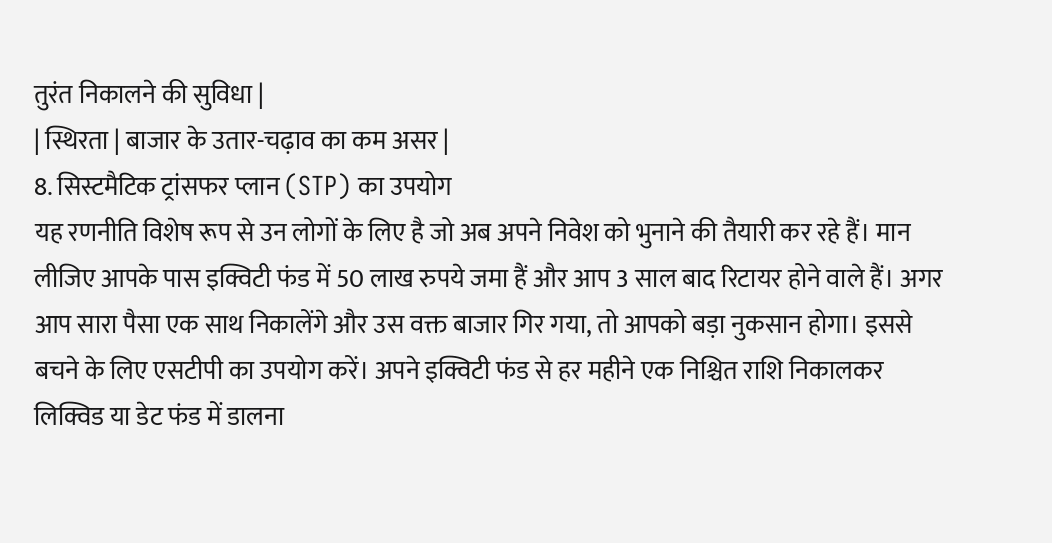तुरंत निकालने की सुविधा |
| स्थिरता | बाजार के उतार-चढ़ाव का कम असर |
8. सिस्टमैटिक ट्रांसफर प्लान (STP) का उपयोग
यह रणनीति विशेष रूप से उन लोगों के लिए है जो अब अपने निवेश को भुनाने की तैयारी कर रहे हैं। मान लीजिए आपके पास इक्विटी फंड में 50 लाख रुपये जमा हैं और आप 3 साल बाद रिटायर होने वाले हैं। अगर आप सारा पैसा एक साथ निकालेंगे और उस वक्त बाजार गिर गया, तो आपको बड़ा नुकसान होगा। इससे बचने के लिए एसटीपी का उपयोग करें। अपने इक्विटी फंड से हर महीने एक निश्चित राशि निकालकर लिक्विड या डेट फंड में डालना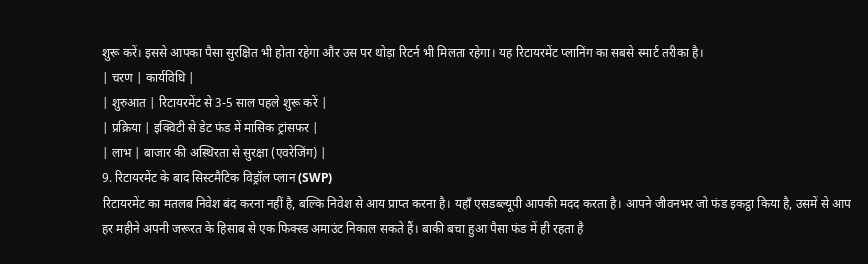शुरू करें। इससे आपका पैसा सुरक्षित भी होता रहेगा और उस पर थोड़ा रिटर्न भी मिलता रहेगा। यह रिटायरमेंट प्लानिंग का सबसे स्मार्ट तरीका है।
| चरण | कार्यविधि |
| शुरुआत | रिटायरमेंट से 3-5 साल पहले शुरू करें |
| प्रक्रिया | इक्विटी से डेट फंड में मासिक ट्रांसफर |
| लाभ | बाजार की अस्थिरता से सुरक्षा (एवरेजिंग) |
9. रिटायरमेंट के बाद सिस्टमैटिक विड्रॉल प्लान (SWP)
रिटायरमेंट का मतलब निवेश बंद करना नहीं है, बल्कि निवेश से आय प्राप्त करना है। यहाँ एसडब्ल्यूपी आपकी मदद करता है। आपने जीवनभर जो फंड इकट्ठा किया है, उसमें से आप हर महीने अपनी जरूरत के हिसाब से एक फिक्स्ड अमाउंट निकाल सकते हैं। बाकी बचा हुआ पैसा फंड में ही रहता है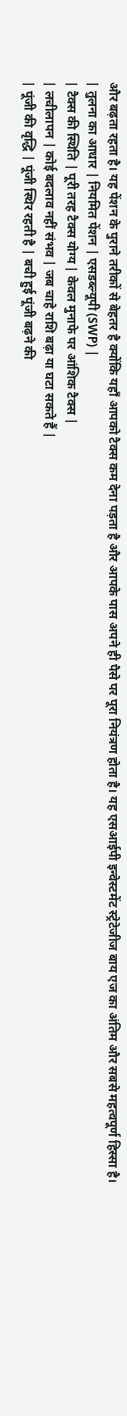और बढ़ता रहता है। यह पेंशन के पुराने तरीकों से बेहतर है क्योंकि यहाँ आपको टैक्स कम देना पड़ता है और आपके पास अपने ही पैसे पर पूरा नियंत्रण होता है। यह एसआईपी इन्वेस्टमेंट स्ट्रेटेजीज बाय एज का अंतिम और सबसे महत्वपूर्ण हिस्सा है।
| तुलना का आधार | नियमित पेंशन | एसडब्ल्यूपी (SWP) |
| टैक्स की स्थिति | पूरी तरह टैक्स योग्य | केवल मुनाफे पर आंशिक टैक्स |
| लचीलापन | कोई बदलाव नहीं संभव | जब चाहे राशि बढ़ा या घटा सकते हैं |
| पूंजी की वृद्धि | पूंजी स्थिर रहती है | बची हुई पूंजी बढ़ने की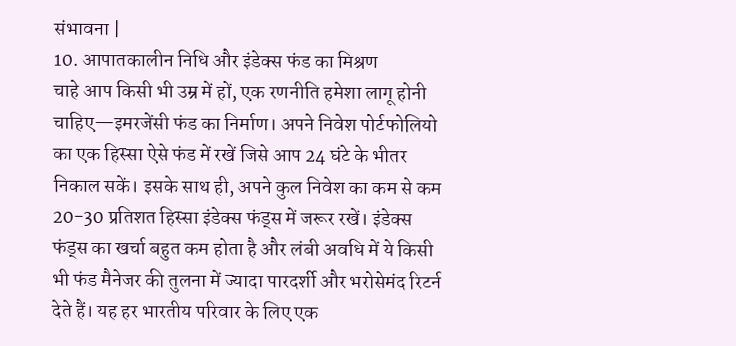संभावना |
10. आपातकालीन निधि और इंडेक्स फंड का मिश्रण
चाहे आप किसी भी उम्र में हों, एक रणनीति हमेशा लागू होनी चाहिए—इमरजेंसी फंड का निर्माण। अपने निवेश पोर्टफोलियो का एक हिस्सा ऐसे फंड में रखें जिसे आप 24 घंटे के भीतर निकाल सकें। इसके साथ ही, अपने कुल निवेश का कम से कम 20-30 प्रतिशत हिस्सा इंडेक्स फंड्स में जरूर रखें। इंडेक्स फंड्स का खर्चा बहुत कम होता है और लंबी अवधि में ये किसी भी फंड मैनेजर की तुलना में ज्यादा पारदर्शी और भरोसेमंद रिटर्न देते हैं। यह हर भारतीय परिवार के लिए एक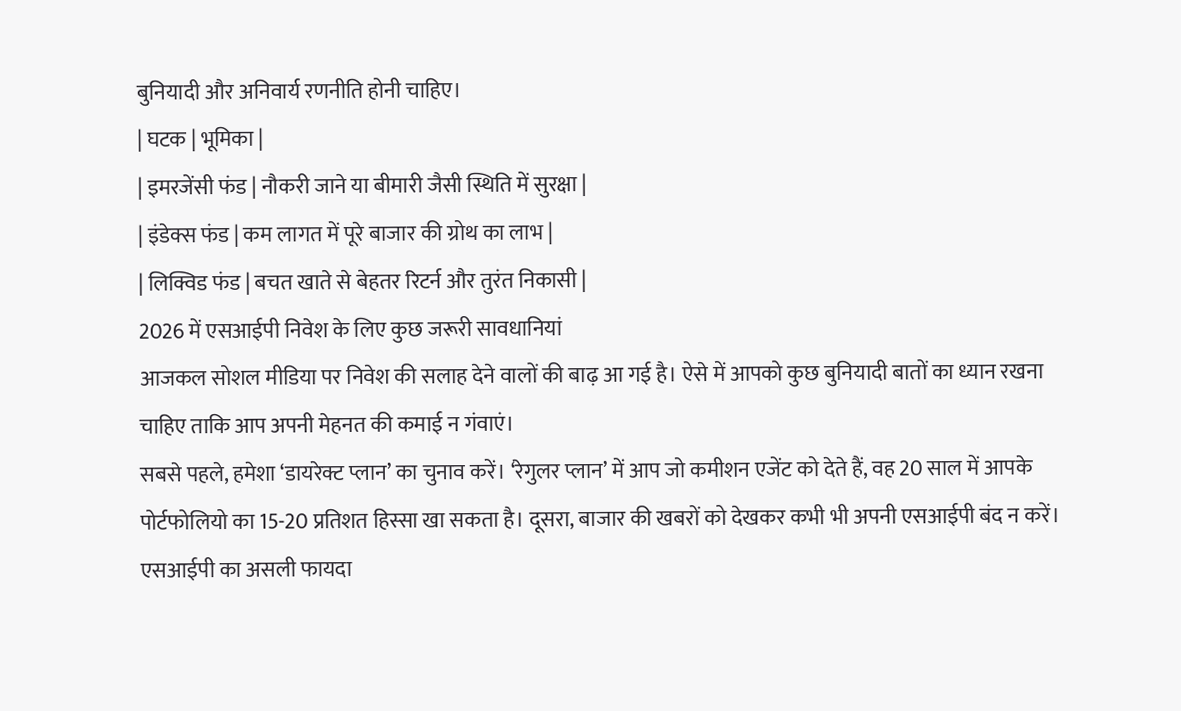बुनियादी और अनिवार्य रणनीति होनी चाहिए।
| घटक | भूमिका |
| इमरजेंसी फंड | नौकरी जाने या बीमारी जैसी स्थिति में सुरक्षा |
| इंडेक्स फंड | कम लागत में पूरे बाजार की ग्रोथ का लाभ |
| लिक्विड फंड | बचत खाते से बेहतर रिटर्न और तुरंत निकासी |
2026 में एसआईपी निवेश के लिए कुछ जरूरी सावधानियां
आजकल सोशल मीडिया पर निवेश की सलाह देने वालों की बाढ़ आ गई है। ऐसे में आपको कुछ बुनियादी बातों का ध्यान रखना चाहिए ताकि आप अपनी मेहनत की कमाई न गंवाएं।
सबसे पहले, हमेशा ‘डायरेक्ट प्लान’ का चुनाव करें। ‘रेगुलर प्लान’ में आप जो कमीशन एजेंट को देते हैं, वह 20 साल में आपके पोर्टफोलियो का 15-20 प्रतिशत हिस्सा खा सकता है। दूसरा, बाजार की खबरों को देखकर कभी भी अपनी एसआईपी बंद न करें। एसआईपी का असली फायदा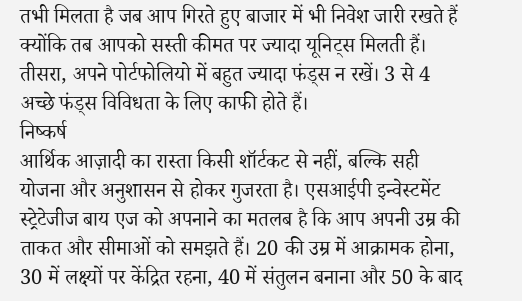तभी मिलता है जब आप गिरते हुए बाजार में भी निवेश जारी रखते हैं क्योंकि तब आपको सस्ती कीमत पर ज्यादा यूनिट्स मिलती हैं। तीसरा, अपने पोर्टफोलियो में बहुत ज्यादा फंड्स न रखें। 3 से 4 अच्छे फंड्स विविधता के लिए काफी होते हैं।
निष्कर्ष
आर्थिक आज़ादी का रास्ता किसी शॉर्टकट से नहीं, बल्कि सही योजना और अनुशासन से होकर गुजरता है। एसआईपी इन्वेस्टमेंट स्ट्रेटेजीज बाय एज को अपनाने का मतलब है कि आप अपनी उम्र की ताकत और सीमाओं को समझते हैं। 20 की उम्र में आक्रामक होना, 30 में लक्ष्यों पर केंद्रित रहना, 40 में संतुलन बनाना और 50 के बाद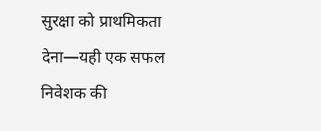सुरक्षा को प्राथमिकता देना—यही एक सफल निवेशक की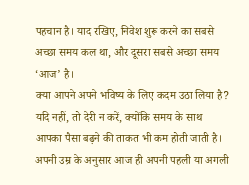पहचान है। याद रखिए, निवेश शुरू करने का सबसे अच्छा समय कल था, और दूसरा सबसे अच्छा समय ‘आज’ है।
क्या आपने अपने भविष्य के लिए कदम उठा लिया है? यदि नहीं, तो देरी न करें, क्योंकि समय के साथ आपका पैसा बढ़ने की ताकत भी कम होती जाती है। अपनी उम्र के अनुसार आज ही अपनी पहली या अगली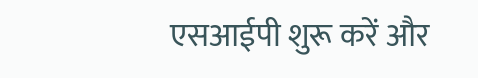एसआईपी शुरू करें और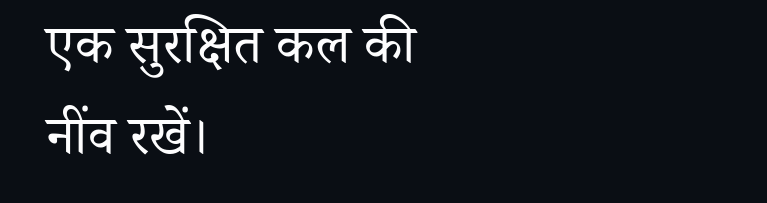एक सुरक्षित कल की नींव रखें।